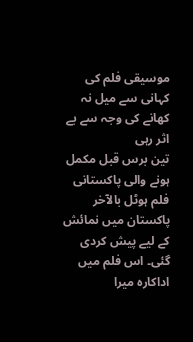موسیقی فلم کی کہانی سے میل نہ کھانے کی وجہ سے بے اثر رہی
تین برس قبل مکمل ہونے والی پاکستانی فلم ہوٹل بالآخر پاکستان میں نمائش کے لیے پیش کردی گئی۔ اس فلم میں اداکارہ میرا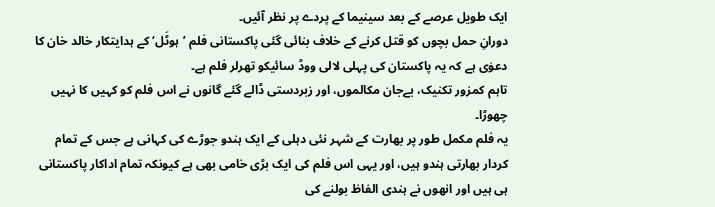ایک طویل عرصے کے بعد سینیما کے پردے پر نظر آئیں۔
دورانِ حمل بچوں کو قتل کرنے کے خلاف بنائی گئی پاکستانی فلم ’ہوٹَل‘ کے ہدایتکار خالد خان کا دعوٰی ہے کہ یہ پاکستان کی پہلی لالی ووڈ سائیکو تھرلر فلم ہے۔
تاہم کمزور تکنیک، بےجان مکالموں، اور زبردستی ڈالے گئے گانوں نے اس فلم کو کہیں کا نہیں چھوڑا۔
یہ فلم مکمل طور پر بھارت کے شہر نئی دہلی کے ایک ہندو جوڑے کی کہانی ہے جس کے تمام کردار بھارتی ہندو ہیں، اور یہی اس فلم کی ایک بڑی خامی بھی ہے کیونکہ تمام اداکار پاکستانی ہی ہیں اور انھوں نے ہندی الفاظ بولنے کی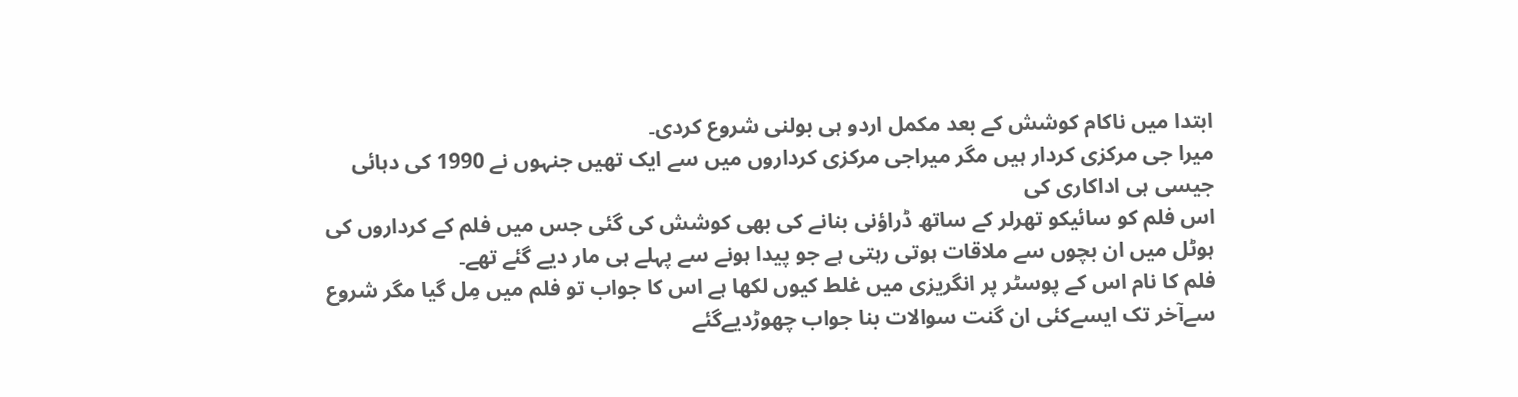ابتدا میں ناکام کوشش کے بعد مکمل اردو ہی بولنی شروع کردی۔
میرا جی مرکزی کردار ہیں مگر میراجی مرکزی کرداروں میں سے ایک تھیں جنہوں نے 1990 کی دہائی جیسی ہی اداکاری کی
اس فلم کو سائیکو تھرلر کے ساتھ ڈراؤنی بنانے کی بھی کوشش کی گئی جس میں فلم کے کرداروں کی ہوٹل میں ان بچوں سے ملاقات ہوتی رہتی ہے جو پیدا ہونے سے پہلے ہی مار دیے گئے تھے۔
فلم کا نام اس کے پوسٹر پر انگریزی میں غلط کیوں لکھا ہے اس کا جواب تو فلم میں مِل گیا مگر شروع سےآخر تک ایسےکئی ان گنت سوالات بنا جواب چھوڑدیےگئے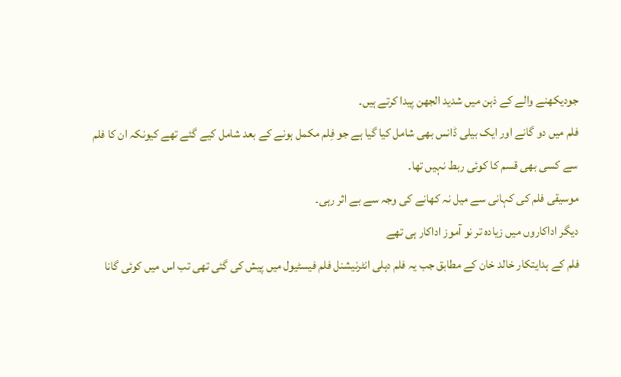جودیکھنے والے کے ذہن میں شدید الجھن پیدا کرتے ہیں۔
فلم میں دو گانے اور ایک بیلی ڈانس بھی شامل کیا گیا ہے جو فِلم مکمل ہونے کے بعد شامل کیے گئے تھے کیونکہ ان کا فلم سے کسی بھی قسم کا کوئی ربط نہیں تھا۔
موسیقی فلم کی کہانی سے میل نہ کھانے کی وجہ سے بے اثر رہی۔
دیگر اداکاروں میں زیادہ تر نو آموز اداکار ہی تھے
فلم کے ہدایتکار خالد خان کے مطابق جب یہ فلم دہلی انٹرنیشنل فلم فیسٹیول میں پیش کی گئی تھی تب اس میں کوئی گانا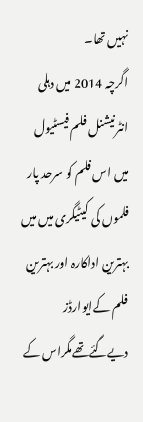نہیں تھا۔
اگرچہ 2014 میں دہلی انٹرنیشنل فلم فیسٹیول میں اس فلم کو سرحد پار فلموں کی کیٹیگری میں میں بہترین اداکارہ اور بہترین فلم کےایوارڈز دیےگئےتھےمگراس کے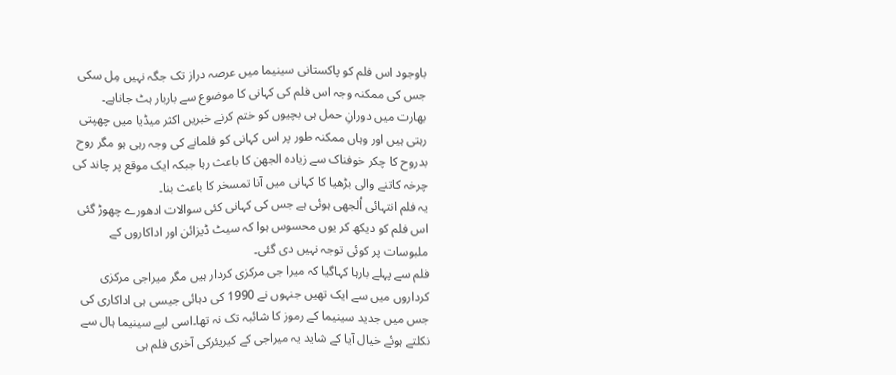باوجود اس فلم کو پاکستانی سینیما میں عرصہ دراز تک جگہ نہیں مِل سکی جس کی ممکنہ وجہ اس فلم کی کہانی کا موضوع سے باربار ہٹ جاناہے۔
بھارت میں دورانِ حمل ہی بچیوں کو ختم کرنے خبریں اکثر میڈیا میں چھپتی رہتی ہیں اور وہاں ممکنہ طور پر اس کہانی کو فلمانے کی وجہ رہی ہو مگر روح بدروح کا چکر خوفناک سے زیادہ الجھن کا باعث رہا جبکہ ایک موقع پر چاند کی چرخہ کاتنے والی بڑھیا کا کہانی میں آنا تمسخر کا باعث بنا۔
یہ فلم انتہائی اُلجھی ہوئی ہے جس کی کہانی کئی سوالات ادھورے چھوڑ گئی
اس فلم کو دیکھ کر یوں محسوس ہوا کہ سیٹ ڈیزائن اور اداکاروں کے ملبوسات پر کوئی توجہ نہیں دی گئی۔
فلم سے پہلے بارہا کہاگیا کہ میرا جی مرکزی کردار ہیں مگر میراجی مرکزی کرداروں میں سے ایک تھیں جنہوں نے 1990 کی دہائی جیسی ہی اداکاری کی جس میں جدید سینیما کے رموز کا شائبہ تک نہ تھا۔اسی لیے سینیما ہال سے نکلتے ہوئے خیال آیا کے شاید یہ میراجی کے کیریئرکی آخری فلم ہی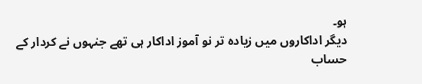ہو۔
دیگر اداکاروں میں زیادہ تر نو آموز اداکار ہی تھے جنہوں نے کردار کے حساب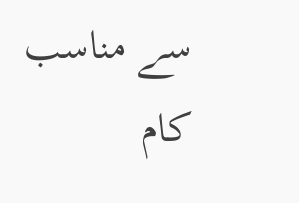سے مناسب کام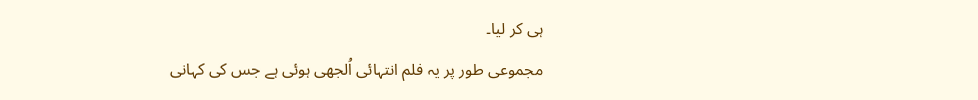ہی کر لیا۔
مجموعی طور پر یہ فلم انتہائی اُلجھی ہوئی ہے جس کی کہانی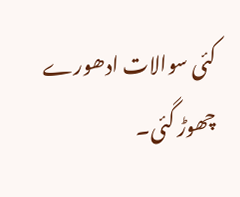کئی سوالات ادھورے چھوڑ گئی۔